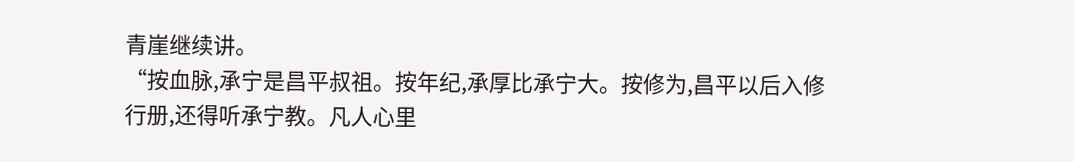青崖继续讲。
“按血脉,承宁是昌平叔祖。按年纪,承厚比承宁大。按修为,昌平以后入修行册,还得听承宁教。凡人心里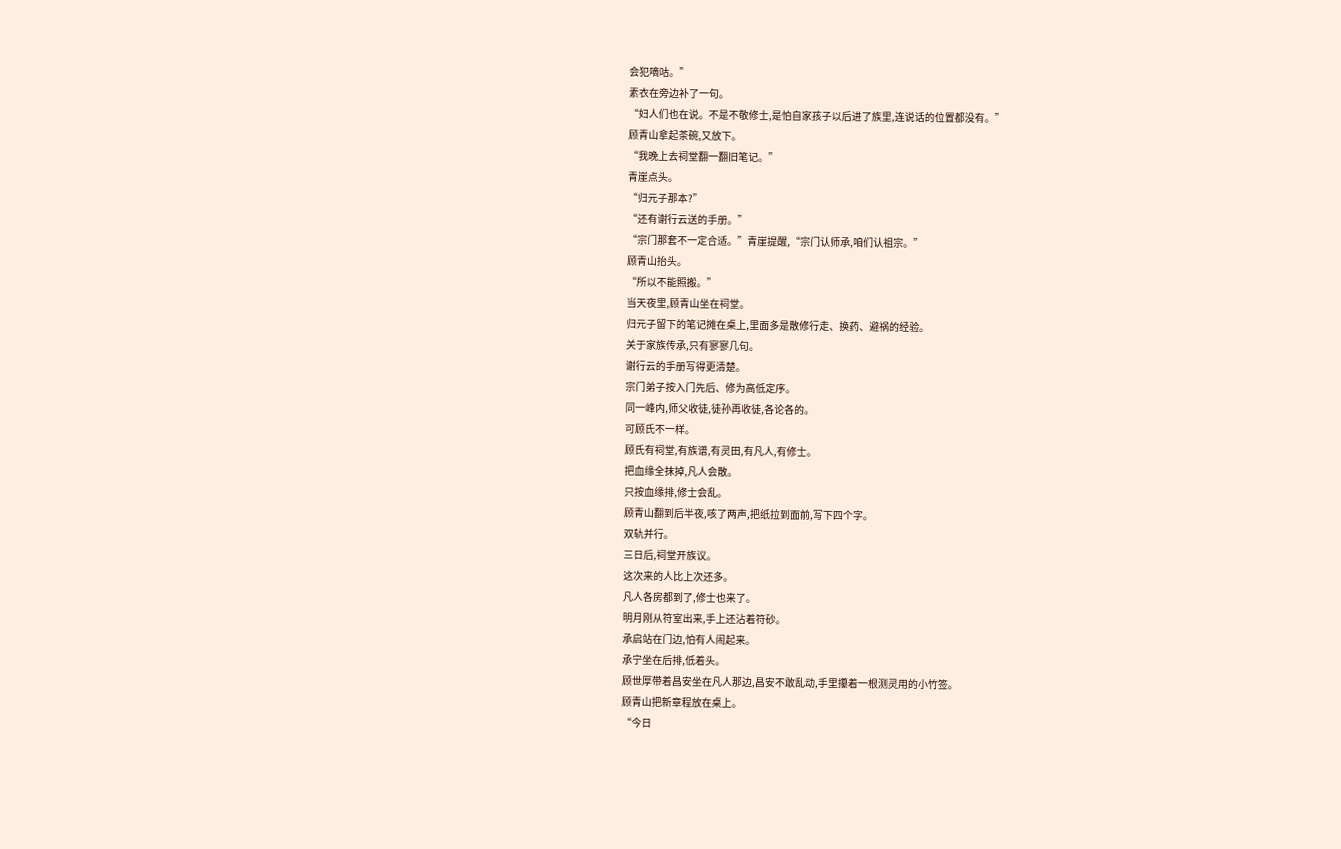会犯嘀咕。”
素衣在旁边补了一句。
“妇人们也在说。不是不敬修士,是怕自家孩子以后进了族里,连说话的位置都没有。”
顾青山拿起茶碗,又放下。
“我晚上去祠堂翻一翻旧笔记。”
青崖点头。
“归元子那本?”
“还有谢行云送的手册。”
“宗门那套不一定合适。”青崖提醒,“宗门认师承,咱们认祖宗。”
顾青山抬头。
“所以不能照搬。”
当天夜里,顾青山坐在祠堂。
归元子留下的笔记摊在桌上,里面多是散修行走、换药、避祸的经验。
关于家族传承,只有寥寥几句。
谢行云的手册写得更清楚。
宗门弟子按入门先后、修为高低定序。
同一峰内,师父收徒,徒孙再收徒,各论各的。
可顾氏不一样。
顾氏有祠堂,有族谱,有灵田,有凡人,有修士。
把血缘全抹掉,凡人会散。
只按血缘排,修士会乱。
顾青山翻到后半夜,咳了两声,把纸拉到面前,写下四个字。
双轨并行。
三日后,祠堂开族议。
这次来的人比上次还多。
凡人各房都到了,修士也来了。
明月刚从符室出来,手上还沾着符砂。
承启站在门边,怕有人闹起来。
承宁坐在后排,低着头。
顾世厚带着昌安坐在凡人那边,昌安不敢乱动,手里攥着一根测灵用的小竹签。
顾青山把新章程放在桌上。
“今日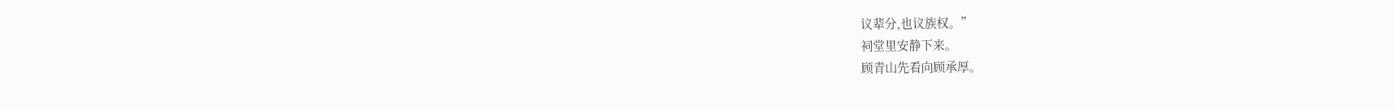议辈分,也议族权。”
祠堂里安静下来。
顾青山先看向顾承厚。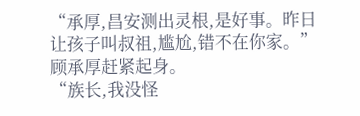“承厚,昌安测出灵根,是好事。昨日让孩子叫叔祖,尴尬,错不在你家。”
顾承厚赶紧起身。
“族长,我没怪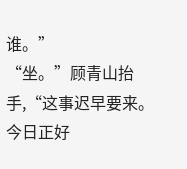谁。”
“坐。”顾青山抬手,“这事迟早要来。今日正好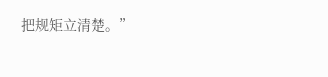把规矩立清楚。”